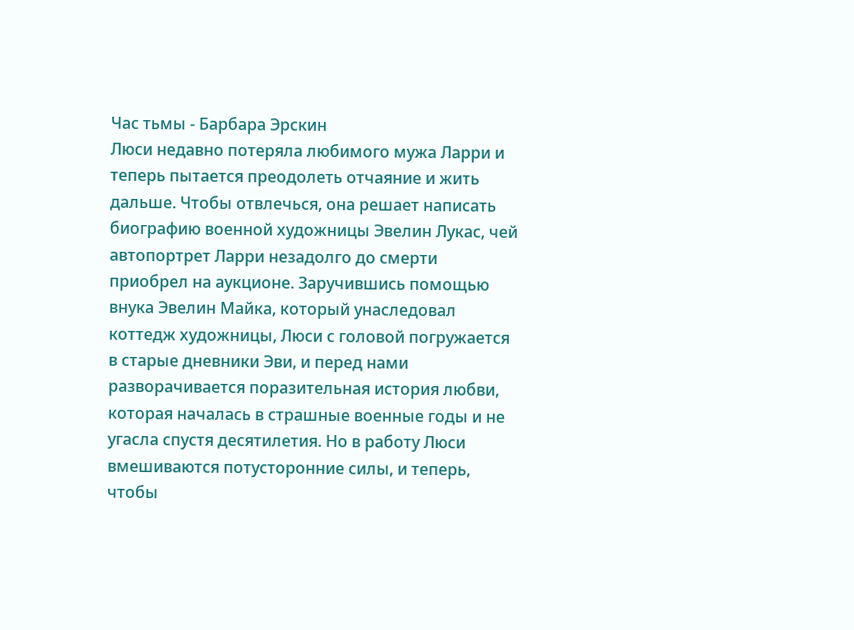Час тьмы - Барбара Эрскин
Люси недавно потеряла любимого мужа Ларри и теперь пытается преодолеть отчаяние и жить дальше. Чтобы отвлечься, она решает написать биографию военной художницы Эвелин Лукас, чей автопортрет Ларри незадолго до смерти приобрел на аукционе. Заручившись помощью внука Эвелин Майка, который унаследовал коттедж художницы, Люси с головой погружается в старые дневники Эви, и перед нами разворачивается поразительная история любви, которая началась в страшные военные годы и не угасла спустя десятилетия. Но в работу Люси вмешиваются потусторонние силы, и теперь, чтобы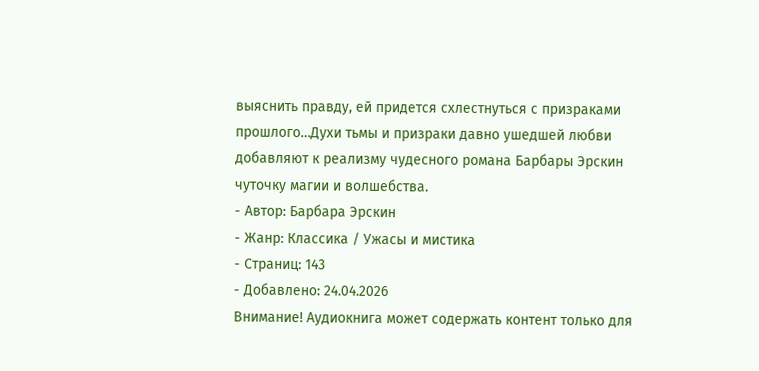выяснить правду, ей придется схлестнуться с призраками прошлого…Духи тьмы и призраки давно ушедшей любви добавляют к реализму чудесного романа Барбары Эрскин чуточку магии и волшебства.
- Автор: Барбара Эрскин
- Жанр: Классика / Ужасы и мистика
- Страниц: 143
- Добавлено: 24.04.2026
Внимание! Аудиокнига может содержать контент только для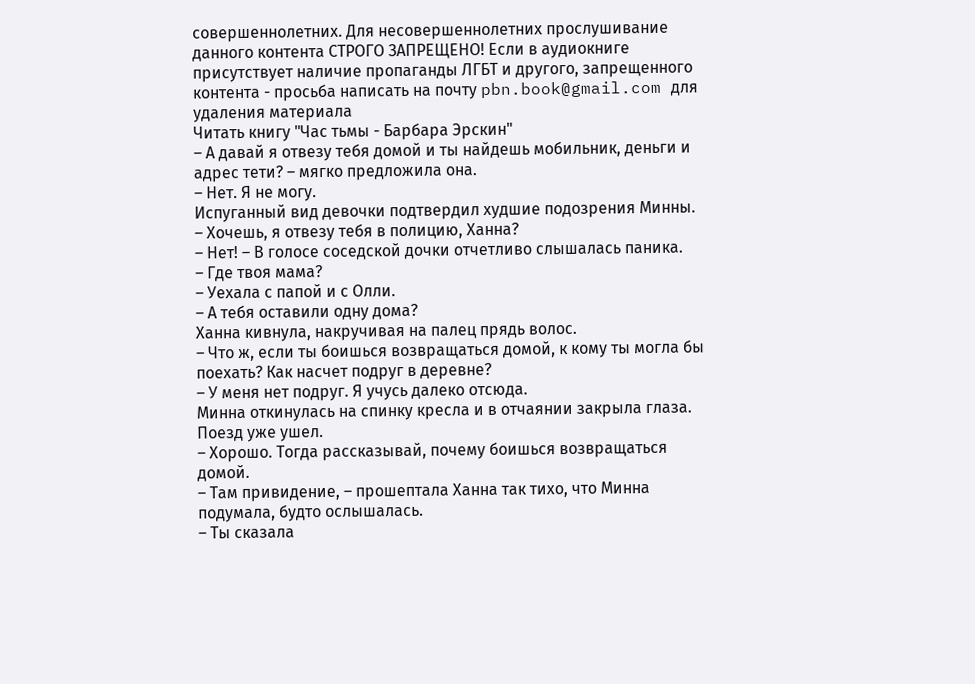совершеннолетних. Для несовершеннолетних прослушивание данного контента СТРОГО ЗАПРЕЩЕНО! Если в аудиокниге присутствует наличие пропаганды ЛГБТ и другого, запрещенного контента - просьба написать на почту pbn.book@gmail.com для удаления материала
Читать книгу "Час тьмы - Барбара Эрскин"
– А давай я отвезу тебя домой и ты найдешь мобильник, деньги и адрес тети? – мягко предложила она.
– Нет. Я не могу.
Испуганный вид девочки подтвердил худшие подозрения Минны.
– Хочешь, я отвезу тебя в полицию, Ханна?
– Нет! – В голосе соседской дочки отчетливо слышалась паника.
– Где твоя мама?
– Уехала с папой и с Олли.
– А тебя оставили одну дома?
Ханна кивнула, накручивая на палец прядь волос.
– Что ж, если ты боишься возвращаться домой, к кому ты могла бы поехать? Как насчет подруг в деревне?
– У меня нет подруг. Я учусь далеко отсюда.
Минна откинулась на спинку кресла и в отчаянии закрыла глаза. Поезд уже ушел.
– Хорошо. Тогда рассказывай, почему боишься возвращаться домой.
– Там привидение, – прошептала Ханна так тихо, что Минна подумала, будто ослышалась.
– Ты сказала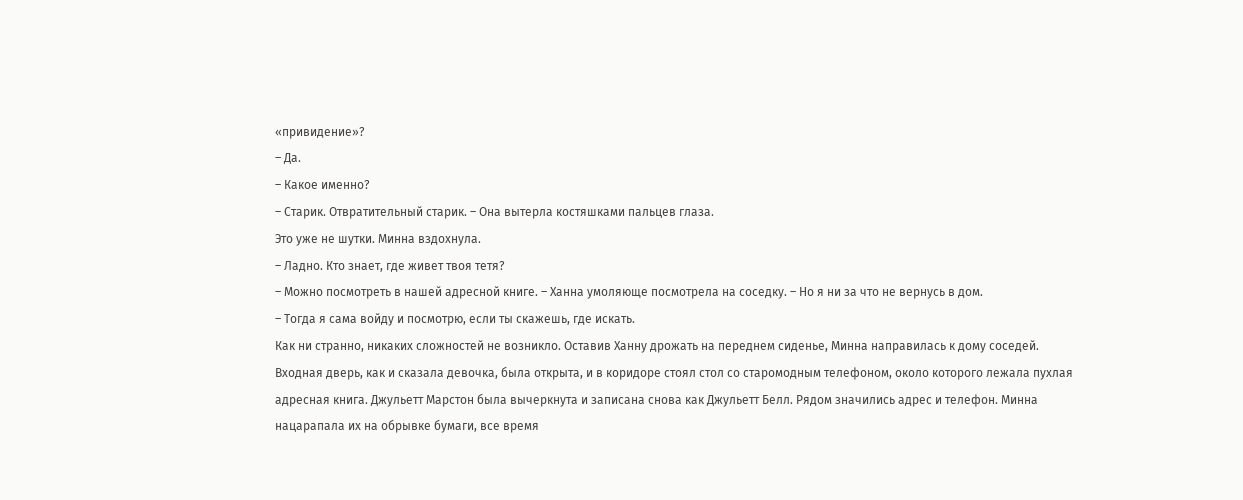«привидение»?
– Да.
– Какое именно?
– Старик. Отвратительный старик. – Она вытерла костяшками пальцев глаза.
Это уже не шутки. Минна вздохнула.
– Ладно. Кто знает, где живет твоя тетя?
– Можно посмотреть в нашей адресной книге. – Ханна умоляюще посмотрела на соседку. – Но я ни за что не вернусь в дом.
– Тогда я сама войду и посмотрю, если ты скажешь, где искать.
Как ни странно, никаких сложностей не возникло. Оставив Ханну дрожать на переднем сиденье, Минна направилась к дому соседей. Входная дверь, как и сказала девочка, была открыта, и в коридоре стоял стол со старомодным телефоном, около которого лежала пухлая адресная книга. Джульетт Марстон была вычеркнута и записана снова как Джульетт Белл. Рядом значились адрес и телефон. Минна нацарапала их на обрывке бумаги, все время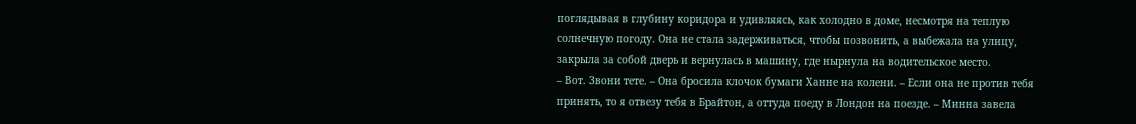поглядывая в глубину коридора и удивляясь, как холодно в доме, несмотря на теплую солнечную погоду. Она не стала задерживаться, чтобы позвонить, а выбежала на улицу, закрыла за собой дверь и вернулась в машину, где нырнула на водительское место.
– Вот. Звони тете. – Она бросила клочок бумаги Ханне на колени. – Если она не против тебя принять, то я отвезу тебя в Брайтон, а оттуда поеду в Лондон на поезде. – Минна завела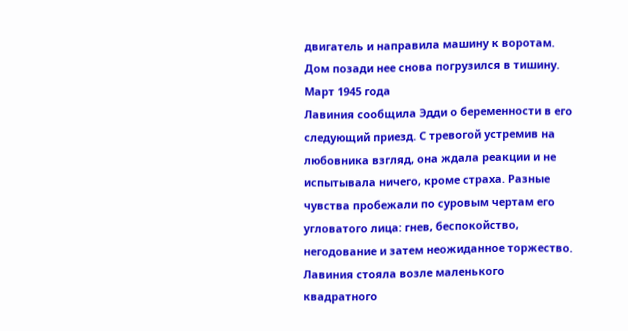двигатель и направила машину к воротам.
Дом позади нее снова погрузился в тишину.
Март 1945 года
Лавиния сообщила Эдди о беременности в его следующий приезд. С тревогой устремив на любовника взгляд, она ждала реакции и не испытывала ничего, кроме страха. Разные чувства пробежали по суровым чертам его угловатого лица: гнев, беспокойство, негодование и затем неожиданное торжество. Лавиния стояла возле маленького квадратного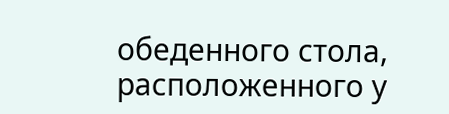обеденного стола, расположенного у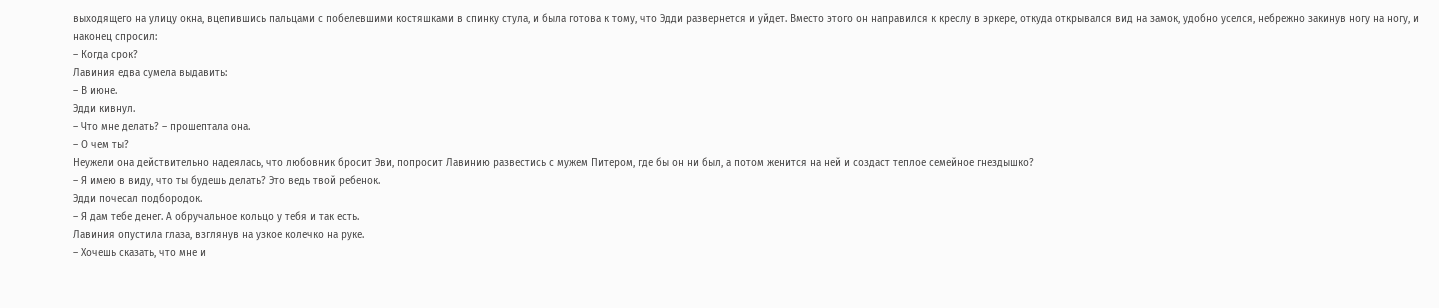выходящего на улицу окна, вцепившись пальцами с побелевшими костяшками в спинку стула, и была готова к тому, что Эдди развернется и уйдет. Вместо этого он направился к креслу в эркере, откуда открывался вид на замок, удобно уселся, небрежно закинув ногу на ногу, и наконец спросил:
– Когда срок?
Лавиния едва сумела выдавить:
– В июне.
Эдди кивнул.
– Что мне делать? – прошептала она.
– О чем ты?
Неужели она действительно надеялась, что любовник бросит Эви, попросит Лавинию развестись с мужем Питером, где бы он ни был, а потом женится на ней и создаст теплое семейное гнездышко?
– Я имею в виду, что ты будешь делать? Это ведь твой ребенок.
Эдди почесал подбородок.
– Я дам тебе денег. А обручальное кольцо у тебя и так есть.
Лавиния опустила глаза, взглянув на узкое колечко на руке.
– Хочешь сказать, что мне и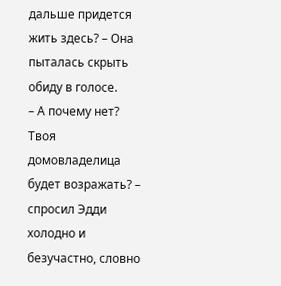дальше придется жить здесь? – Она пыталась скрыть обиду в голосе.
– А почему нет? Твоя домовладелица будет возражать? – спросил Эдди холодно и безучастно, словно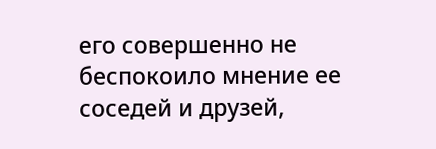его совершенно не беспокоило мнение ее соседей и друзей,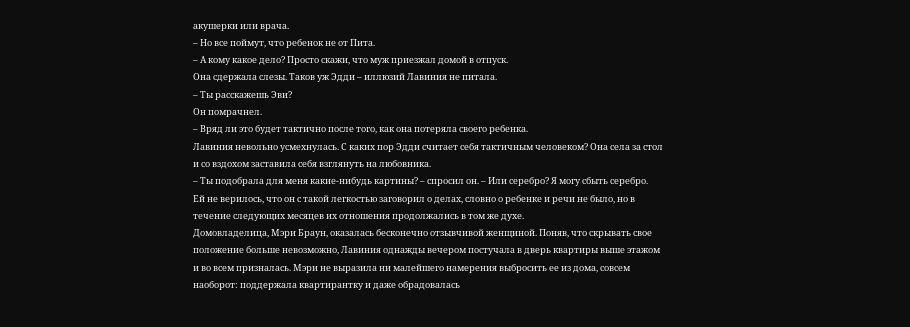акушерки или врача.
– Но все поймут, что ребенок не от Пита.
– А кому какое дело? Просто скажи, что муж приезжал домой в отпуск.
Она сдержала слезы. Таков уж Эдди – иллюзий Лавиния не питала.
– Ты расскажешь Эви?
Он помрачнел.
– Вряд ли это будет тактично после того, как она потеряла своего ребенка.
Лавиния невольно усмехнулась. С каких пор Эдди считает себя тактичным человеком? Она села за стол и со вздохом заставила себя взглянуть на любовника.
– Ты подобрала для меня какие-нибудь картины? – спросил он. – Или серебро? Я могу сбыть серебро.
Ей не верилось, что он с такой легкостью заговорил о делах, словно о ребенке и речи не было, но в течение следующих месяцев их отношения продолжались в том же духе.
Домовладелица, Мэри Браун, оказалась бесконечно отзывчивой женщиной. Поняв, что скрывать свое положение больше невозможно, Лавиния однажды вечером постучала в дверь квартиры выше этажом и во всем призналась. Мэри не выразила ни малейшего намерения выбросить ее из дома, совсем наоборот: поддержала квартирантку и даже обрадовалась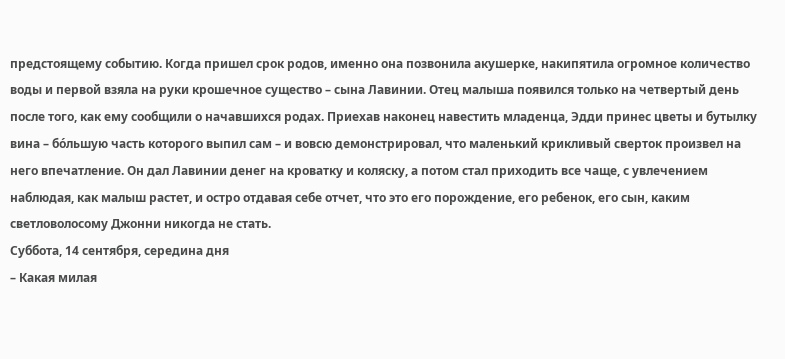предстоящему событию. Когда пришел срок родов, именно она позвонила акушерке, накипятила огромное количество воды и первой взяла на руки крошечное существо – сына Лавинии. Отец малыша появился только на четвертый день после того, как ему сообщили о начавшихся родах. Приехав наконец навестить младенца, Эдди принес цветы и бутылку вина – бо́льшую часть которого выпил сам – и вовсю демонстрировал, что маленький крикливый сверток произвел на него впечатление. Он дал Лавинии денег на кроватку и коляску, а потом стал приходить все чаще, с увлечением наблюдая, как малыш растет, и остро отдавая себе отчет, что это его порождение, его ребенок, его сын, каким светловолосому Джонни никогда не стать.
Суббота, 14 сентября, середина дня
– Какая милая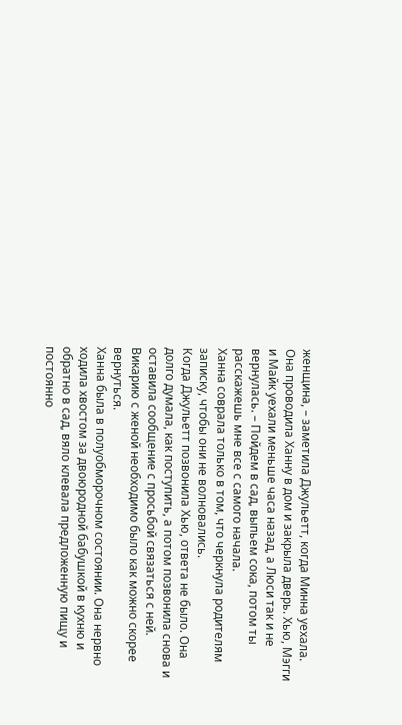женщина, – заметила Джульетт, когда Минна уехала. Она проводила Ханну в дом и закрыла дверь. Хью, Мэгги и Майк уехали меньше часа назад, а Люси так и не вернулась. – Пойдем в сад, выпьем сока, потом ты расскажешь мне все с самого начала.
Ханна соврала только в том, что черкнула родителям записку, чтобы они не волновались.
Когда Джульетт позвонила Хью, ответа не было. Она долго думала, как поступить, а потом позвонила снова и оставила сообщение с просьбой связаться с ней. Викарию с женой необходимо было как можно скорее вернуться.
Ханна была в полуобморочном состоянии. Она нервно ходила хвостом за двоюродной бабушкой в кухню и обратно в сад, вяло клевала предложенную пищу и постоянно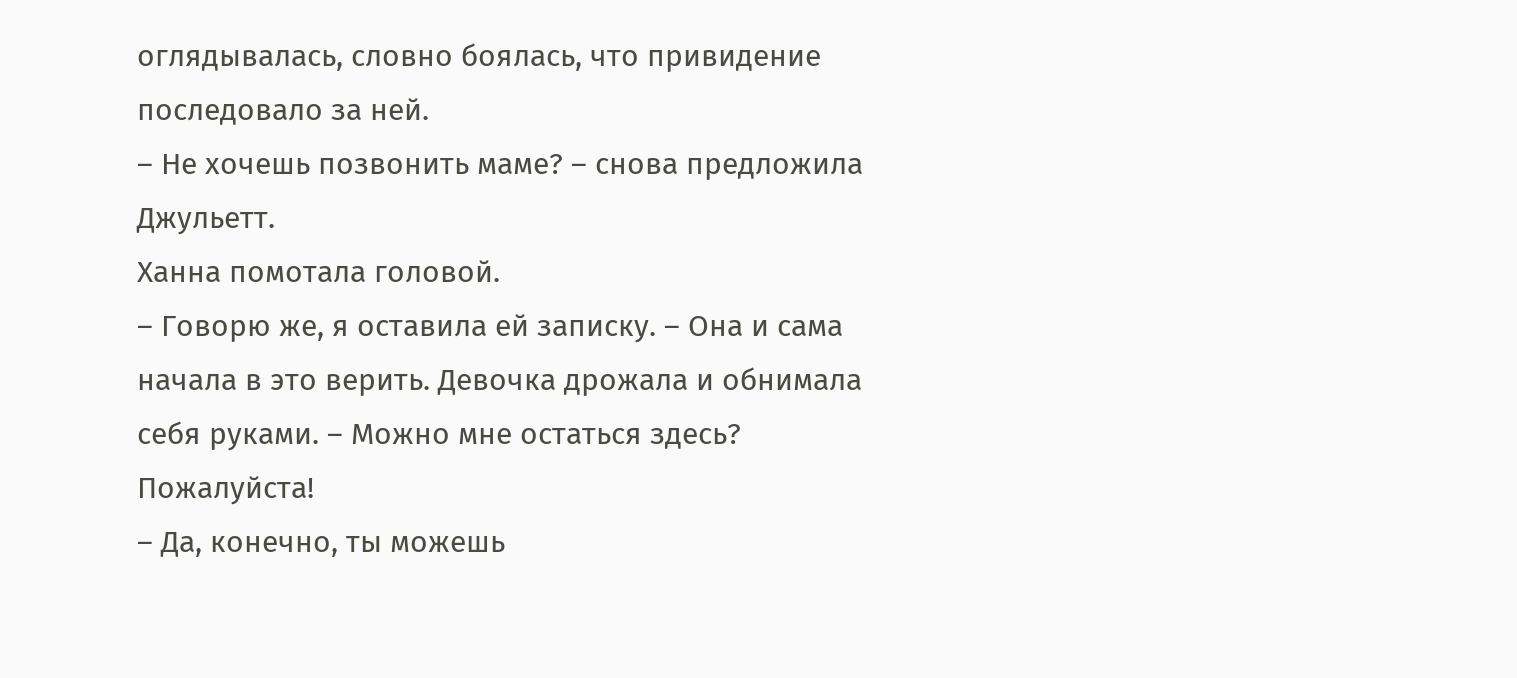оглядывалась, словно боялась, что привидение последовало за ней.
– Не хочешь позвонить маме? – снова предложила Джульетт.
Ханна помотала головой.
– Говорю же, я оставила ей записку. – Она и сама начала в это верить. Девочка дрожала и обнимала себя руками. – Можно мне остаться здесь? Пожалуйста!
– Да, конечно, ты можешь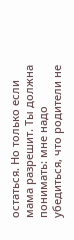остаться. Но только если мама разрешит. Ты должна понимать: мне надо убедиться, что родители не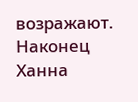возражают.
Наконец Ханна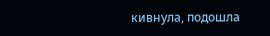кивнула, подошла